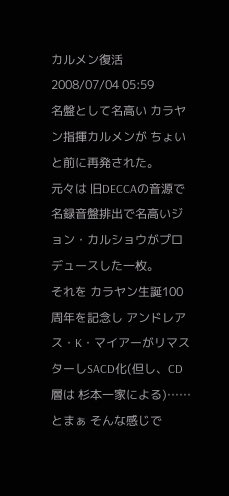カルメン復活
2008/07/04 05:59
名盤として名高い カラヤン指揮カルメンが ちょいと前に再発された。
元々は 旧DECCAの音源で 名録音盤排出で名高いジョン・カルショウがプロデュースした一枚。
それを カラヤン生誕100周年を記念し アンドレアス・K・マイアーがリマスターしSACD化(但し、CD層は 杉本一家による)……
とまぁ そんな感じで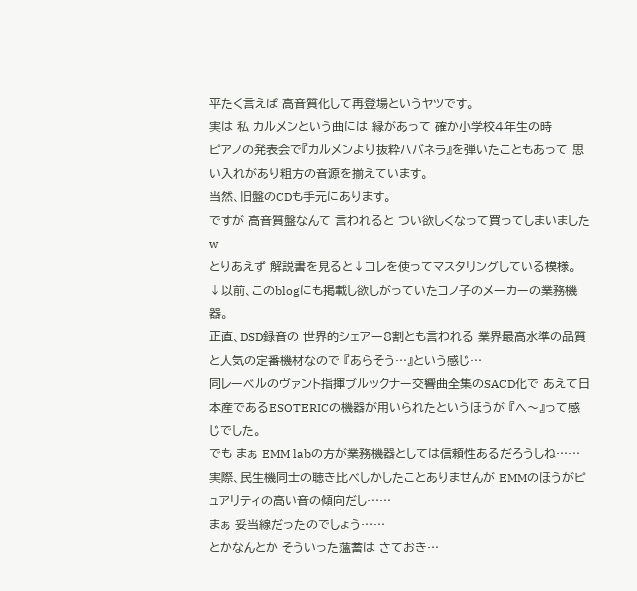平たく言えば 高音質化して再登場というヤツです。
実は 私 カルメンという曲には 縁があって 確か小学校4年生の時
ピアノの発表会で『カルメンより抜粋ハバネラ』を弾いたこともあって 思い入れがあり粗方の音源を揃えています。
当然、旧盤のCDも手元にあります。
ですが 高音質盤なんて 言われると つい欲しくなって買ってしまいましたw
とりあえず 解説書を見ると↓コレを使ってマスタリングしている模様。
↓以前、このblogにも掲載し欲しがっていたコノ子のメーカーの業務機器。
正直、DSD録音の 世界的シェアー8割とも言われる 業界最高水準の品質と人気の定番機材なので 『あらそう…』という感じ…
同レーベルのヴァント指揮ブルックナー交響曲全集のSACD化で あえて日本産であるESOTERICの機器が用いられたというほうが 『へ〜』って感じでした。
でも まぁ EMM labの方が業務機器としては信頼性あるだろうしね……
実際、民生機同士の聴き比べしかしたことありませんが EMMのほうがピュアリティの高い音の傾向だし……
まぁ 妥当線だったのでしょう……
とかなんとか そういった薀蓄は さておき…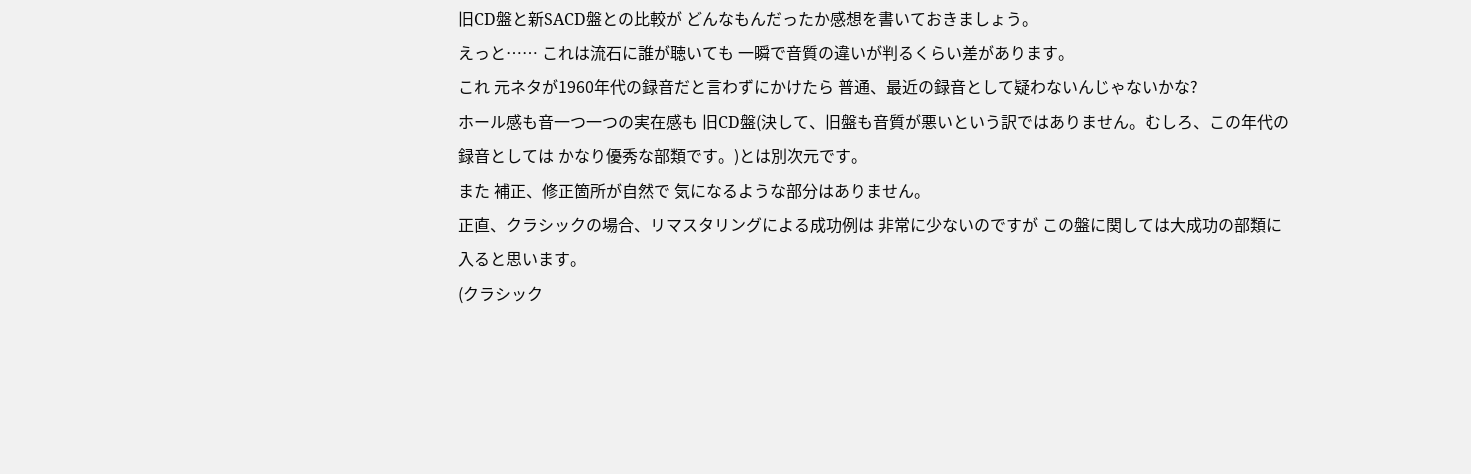旧CD盤と新SACD盤との比較が どんなもんだったか感想を書いておきましょう。
えっと…… これは流石に誰が聴いても 一瞬で音質の違いが判るくらい差があります。
これ 元ネタが1960年代の録音だと言わずにかけたら 普通、最近の録音として疑わないんじゃないかな?
ホール感も音一つ一つの実在感も 旧CD盤(決して、旧盤も音質が悪いという訳ではありません。むしろ、この年代の録音としては かなり優秀な部類です。)とは別次元です。
また 補正、修正箇所が自然で 気になるような部分はありません。
正直、クラシックの場合、リマスタリングによる成功例は 非常に少ないのですが この盤に関しては大成功の部類に入ると思います。
(クラシック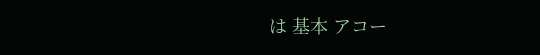は 基本 アコー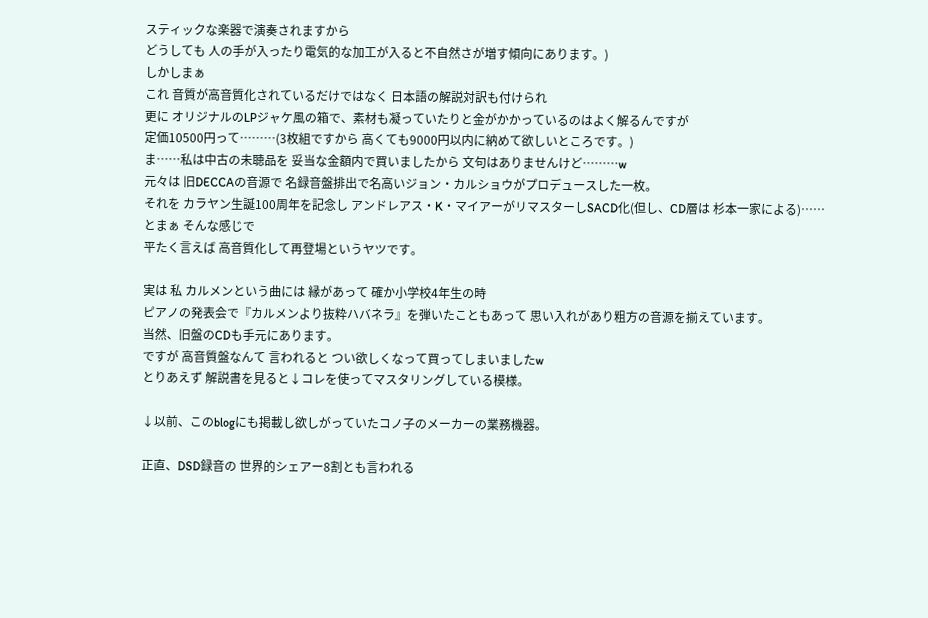スティックな楽器で演奏されますから
どうしても 人の手が入ったり電気的な加工が入ると不自然さが増す傾向にあります。)
しかしまぁ
これ 音質が高音質化されているだけではなく 日本語の解説対訳も付けられ
更に オリジナルのLPジャケ風の箱で、素材も凝っていたりと金がかかっているのはよく解るんですが
定価10500円って………(3枚組ですから 高くても9000円以内に納めて欲しいところです。)
ま……私は中古の未聴品を 妥当な金額内で買いましたから 文句はありませんけど………w
元々は 旧DECCAの音源で 名録音盤排出で名高いジョン・カルショウがプロデュースした一枚。
それを カラヤン生誕100周年を記念し アンドレアス・K・マイアーがリマスターしSACD化(但し、CD層は 杉本一家による)……
とまぁ そんな感じで
平たく言えば 高音質化して再登場というヤツです。

実は 私 カルメンという曲には 縁があって 確か小学校4年生の時
ピアノの発表会で『カルメンより抜粋ハバネラ』を弾いたこともあって 思い入れがあり粗方の音源を揃えています。
当然、旧盤のCDも手元にあります。
ですが 高音質盤なんて 言われると つい欲しくなって買ってしまいましたw
とりあえず 解説書を見ると↓コレを使ってマスタリングしている模様。

↓以前、このblogにも掲載し欲しがっていたコノ子のメーカーの業務機器。

正直、DSD録音の 世界的シェアー8割とも言われる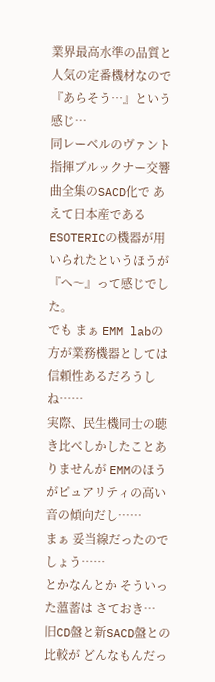業界最高水準の品質と人気の定番機材なので 『あらそう…』という感じ…
同レーベルのヴァント指揮ブルックナー交響曲全集のSACD化で あえて日本産であるESOTERICの機器が用いられたというほうが 『へ〜』って感じでした。
でも まぁ EMM labの方が業務機器としては信頼性あるだろうしね……
実際、民生機同士の聴き比べしかしたことありませんが EMMのほうがピュアリティの高い音の傾向だし……
まぁ 妥当線だったのでしょう……
とかなんとか そういった薀蓄は さておき…
旧CD盤と新SACD盤との比較が どんなもんだっ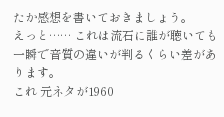たか感想を書いておきましょう。
えっと…… これは流石に誰が聴いても 一瞬で音質の違いが判るくらい差があります。
これ 元ネタが1960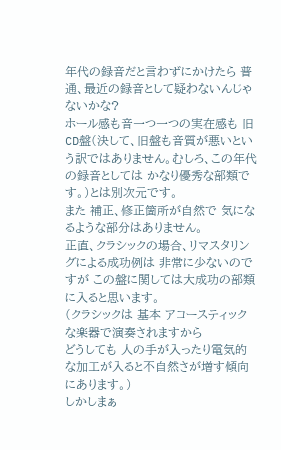年代の録音だと言わずにかけたら 普通、最近の録音として疑わないんじゃないかな?
ホール感も音一つ一つの実在感も 旧CD盤(決して、旧盤も音質が悪いという訳ではありません。むしろ、この年代の録音としては かなり優秀な部類です。)とは別次元です。
また 補正、修正箇所が自然で 気になるような部分はありません。
正直、クラシックの場合、リマスタリングによる成功例は 非常に少ないのですが この盤に関しては大成功の部類に入ると思います。
(クラシックは 基本 アコースティックな楽器で演奏されますから
どうしても 人の手が入ったり電気的な加工が入ると不自然さが増す傾向にあります。)
しかしまぁ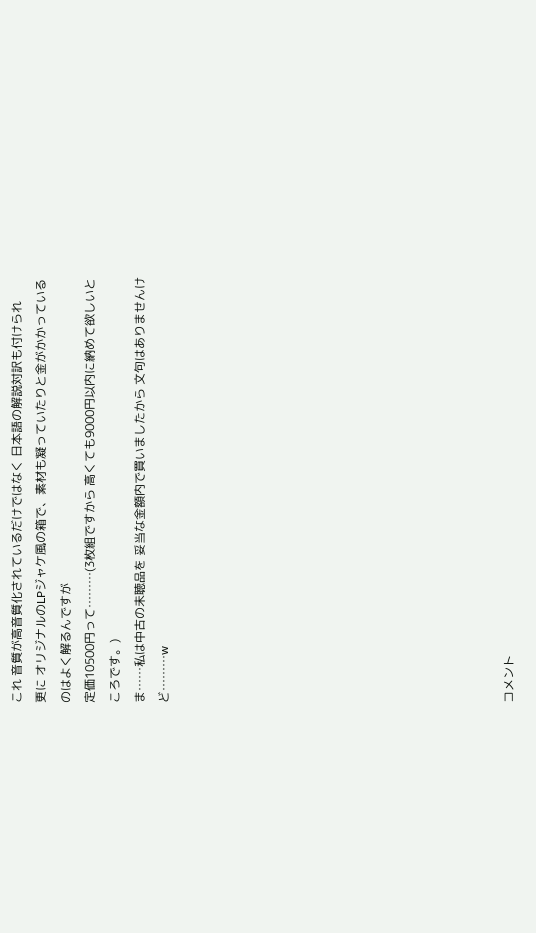これ 音質が高音質化されているだけではなく 日本語の解説対訳も付けられ
更に オリジナルのLPジャケ風の箱で、素材も凝っていたりと金がかかっているのはよく解るんですが
定価10500円って………(3枚組ですから 高くても9000円以内に納めて欲しいところです。)
ま……私は中古の未聴品を 妥当な金額内で買いましたから 文句はありませんけど………w













コメント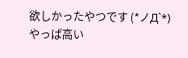欲しかったやつです (*ノД`*)
やっぱ高い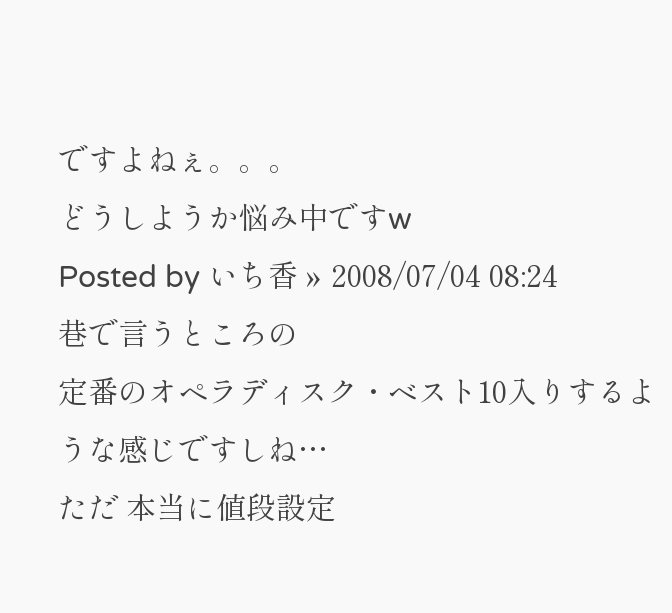ですよねぇ。。。
どうしようか悩み中ですw
Posted by いち香 » 2008/07/04 08:24
巷で言うところの
定番のオペラディスク・ベスト10入りするような感じですしね…
ただ 本当に値段設定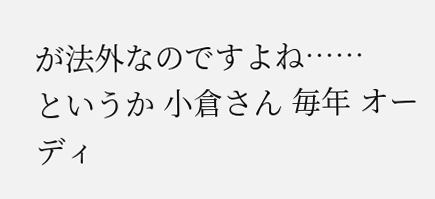が法外なのですよね……
というか 小倉さん 毎年 オーディ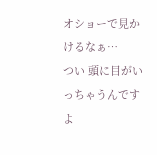オショーで見かけるなぁ…
つい 頭に目がいっちゃうんですよ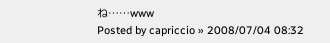ね……www
Posted by capriccio » 2008/07/04 08:32